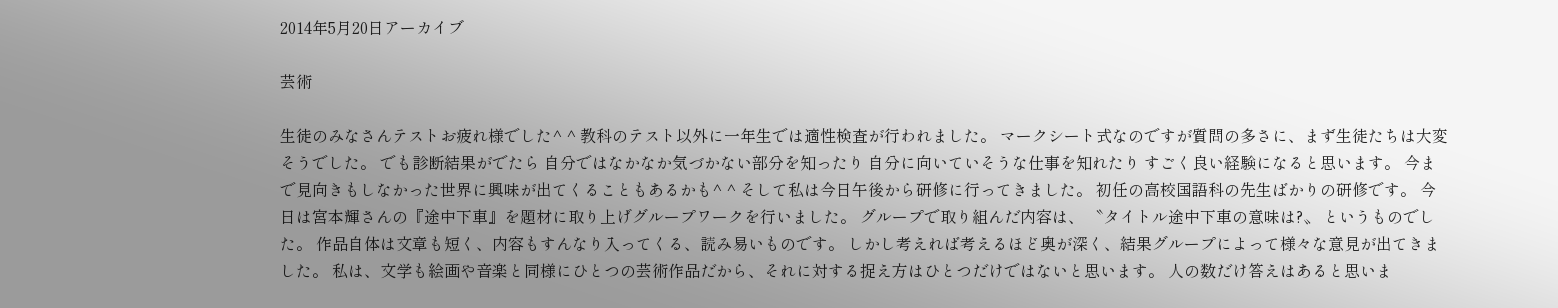2014年5月20日アーカイブ

芸術

生徒のみなさんテストお疲れ様でした^ ^ 教科のテスト以外に一年生では適性検査が行われました。 マークシート式なのですが質問の多さに、まず生徒たちは大変そうでした。 でも診断結果がでたら 自分ではなかなか気づかない部分を知ったり 自分に向いていそうな仕事を知れたり すごく良い経験になると思います。 今まで見向きもしなかった世界に興味が出てくることもあるかも^ ^ そして私は今日午後から研修に行ってきました。 初任の高校国語科の先生ばかりの研修です。 今日は宮本輝さんの『途中下車』を題材に取り上げグループワークを行いました。 グループで取り組んだ内容は、 〝タイトル途中下車の意味は?〟 というものでした。 作品自体は文章も短く、内容もすんなり入ってくる、読み易いものです。 しかし考えれば考えるほど奥が深く、結果グループによって様々な意見が出てきました。 私は、文学も絵画や音楽と同様にひとつの芸術作品だから、それに対する捉え方はひとつだけではないと思います。 人の数だけ答えはあると思いま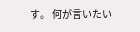す。 何が言いたい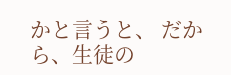かと言うと、 だから、生徒の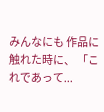みんなにも 作品に触れた時に、 「これであって...